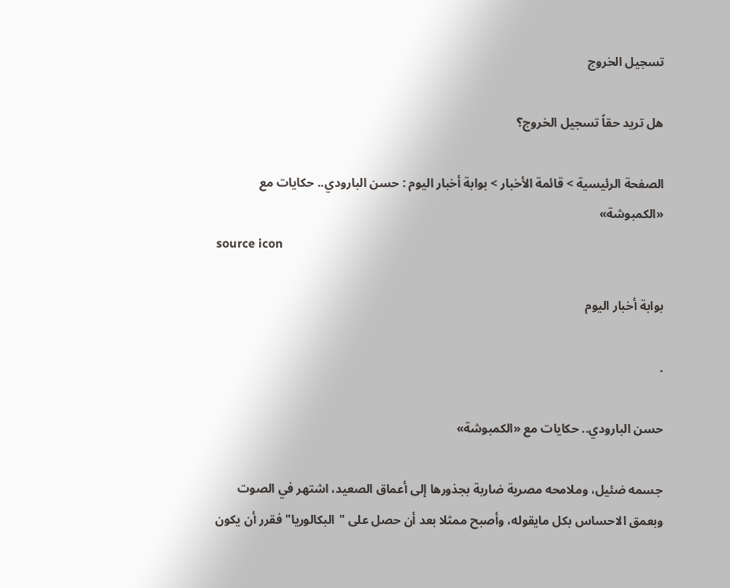تسجيل الخروج

هل تريد حقاً تسجيل الخروج؟

الصفحة الرئيسية > قائمة الأخبار > بوابة أخبار اليوم : حسن البارودي.. حكايات مع «الكمبوشة»
source icon

بوابة أخبار اليوم

.

حسن البارودي.. حكايات مع «الكمبوشة»

جسمه ضئيل، وملامحه مصرية ضاربة بجذورها إلى أعماق الصعيد، اشتهر في الصوت وبعمق الاحساس بكل مايقوله، وأصبح ممثلا بعد أن حصل على "البكالوريا" فقرر أن يكون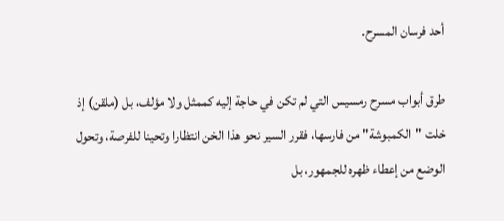أحد فرسان المسرح.

طرق أبواب مسرح رمسيس التي لم تكن في حاجة إليه كممثل ولا مؤلف، بل (ملقن) إذ خلت "الكمبوشة" من فارسها، فقرر السير نحو هذا الخن انتظارا وتحينا للفرصة، وتحول الوضع من إعطاء ظهره للجمهور، بل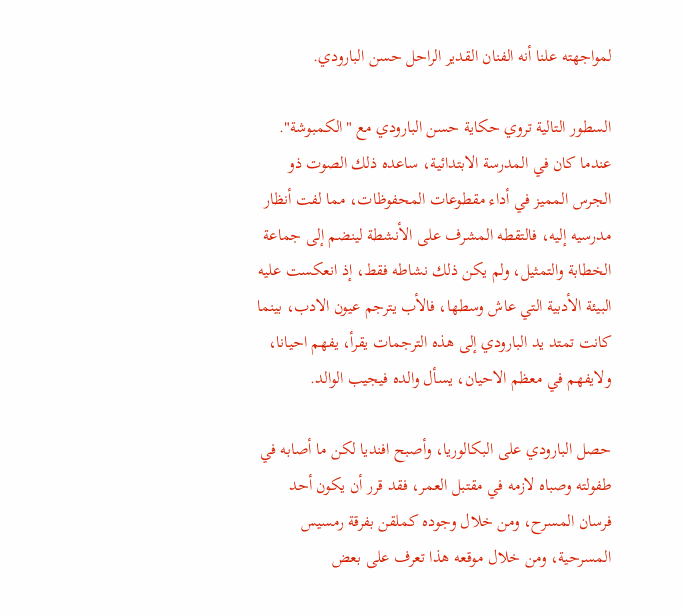لمواجهته علنا أنه الفنان القدير الراحل حسن البارودي.

السطور التالية تروي حكاية حسن البارودي مع "الكمبوشة".
عندما كان في المدرسة الابتدائية، ساعده ذلك الصوت ذو الجرس المميز في أداء مقطوعات المحفوظات، مما لفت أنظار مدرسيه إليه، فالتقطه المشرف على الأنشطة لينضم إلى جماعة الخطابة والتمثيل، ولم يكن ذلك نشاطه فقط، إذ انعكست عليه البيئة الأدبية التي عاش وسطها، فالأب يترجم عيون الادب، بينما كانت تمتد يد البارودي إلى هذه الترجمات يقرأ، يفهم احيانا، ولايفهم في معظم الاحيان، يسأل والده فيجيب الوالد.

حصل البارودي على البكالوريا، وأصبح افنديا لكن ما أصابه في طفولته وصباه لازمه في مقتبل العمر، فقد قرر أن يكون أحد فرسان المسرح، ومن خلال وجوده كملقن بفرقة رمسيس المسرحية، ومن خلال موقعه هذا تعرف على بعض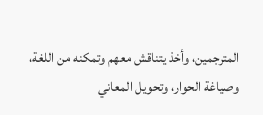المترجمين، وأخذ يتناقش معهم وتمكنه من اللغة، وصياغة الحوار، وتحويل المعاني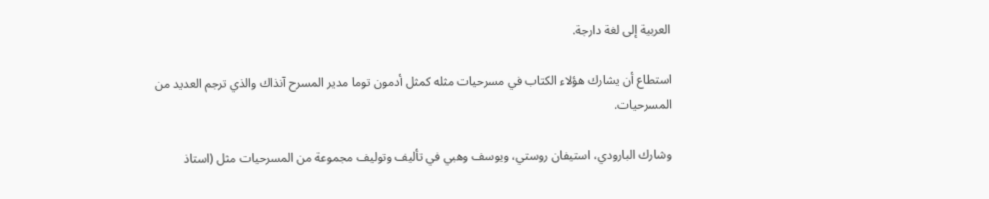العربية إلى لغة دارجة.

استطاع أن يشارك هؤلاء الكتاب في مسرحيات مثله كمثل أدمون توما مدير المسرح آنذاك والذي ترجم العديد من المسرحيات.

وشارك البارودي، استيفان روستي، ويوسف وهبي في تأليف وتوليف مجموعة من المسرحيات مثل (استاذ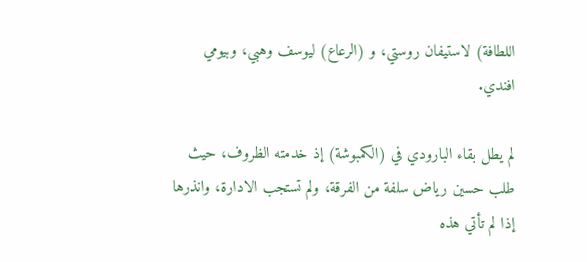اللطافة) لاستيفان روستي، و (الرعاع) ليوسف وهبي، وبيومي افندي.

لم يطل بقاء البارودي في (الكمبوشة) إذ خدمته الظروف، حيث طلب حسين رياض سلفة من الفرقة، ولم تستجب الادارة، وانذرها إذا لم تأتي هذه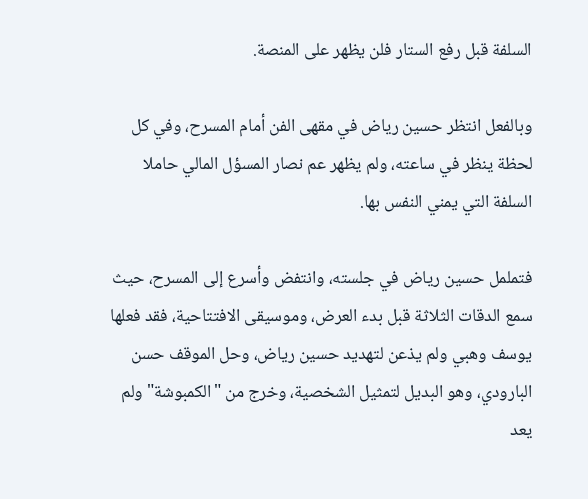السلفة قبل رفع الستار فلن يظهر على المنصة.

وبالفعل انتظر حسين رياض في مقهى الفن أمام المسرح، وفي كل لحظة ينظر في ساعته، ولم يظهر عم نصار المسؤل المالي حاملا السلفة التي يمني النفس بها.

فتململ حسين رياض في جلسته، وانتفض وأسرع إلى المسرح، حيث سمع الدقات الثلاثة قبل بدء العرض، وموسيقى الافتتاحية، فقد فعلها يوسف وهبي ولم يذعن لتهديد حسين رياض، وحل الموقف حسن البارودي، وهو البديل لتمثيل الشخصية، وخرج من "الكمبوشة" ولم يعد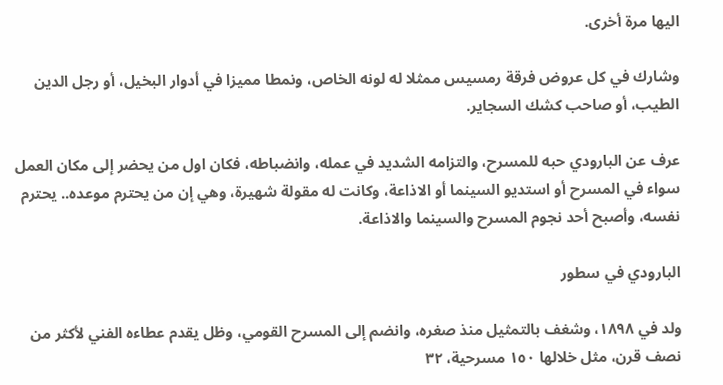اليها مرة أخرى.

وشارك في كل عروض فرقة رمسيس ممثلا له لونه الخاص، ونمطا مميزا في أدوار البخيل، أو رجل الدين الطيب، أو صاحب كشك السجاير.

عرف عن البارودي حبه للمسرح، والتزامه الشديد في عمله، وانضباطه، فكان اول من يحضر إلى مكان العمل سواء في المسرح أو استديو السينما أو الاذاعة، وكانت له مقولة شهيرة، وهي إن من يحترم موعده.. يحترم نفسه، وأصبح أحد نجوم المسرح والسينما والاذاعة.

البارودي في سطور

ولد في ١٨٩٨، وشغف بالتمثيل منذ صغره، وانضم إلى المسرح القومي، وظل يقدم عطاءه الفني لأكثر من نصف قرن، مثل خلالها ١٥٠ مسرحية، ٣٢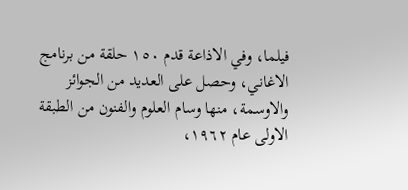فيلما، وفي الاذاعة قدم ١٥٠ حلقة من برنامج الاغاني، وحصل على العديد من الجوائز والاوسمة، منها وسام العلوم والفنون من الطبقة الاولى عام ١٩٦٢،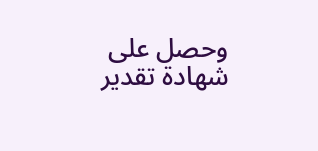وحصل على شهادة تقدير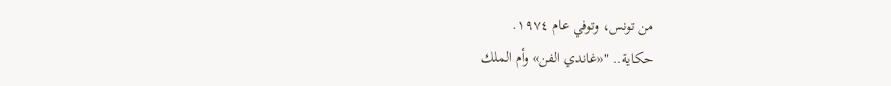من تونس، وتوفي عام ١٩٧٤.
حكاية.. "«غاندي الفن» وأم الملك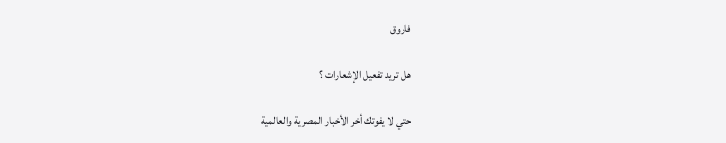فاروق

هل تريد تفعيل الإشعارات ؟

حتي لا يفوتك أخر الأخبار المصرية والعالمية